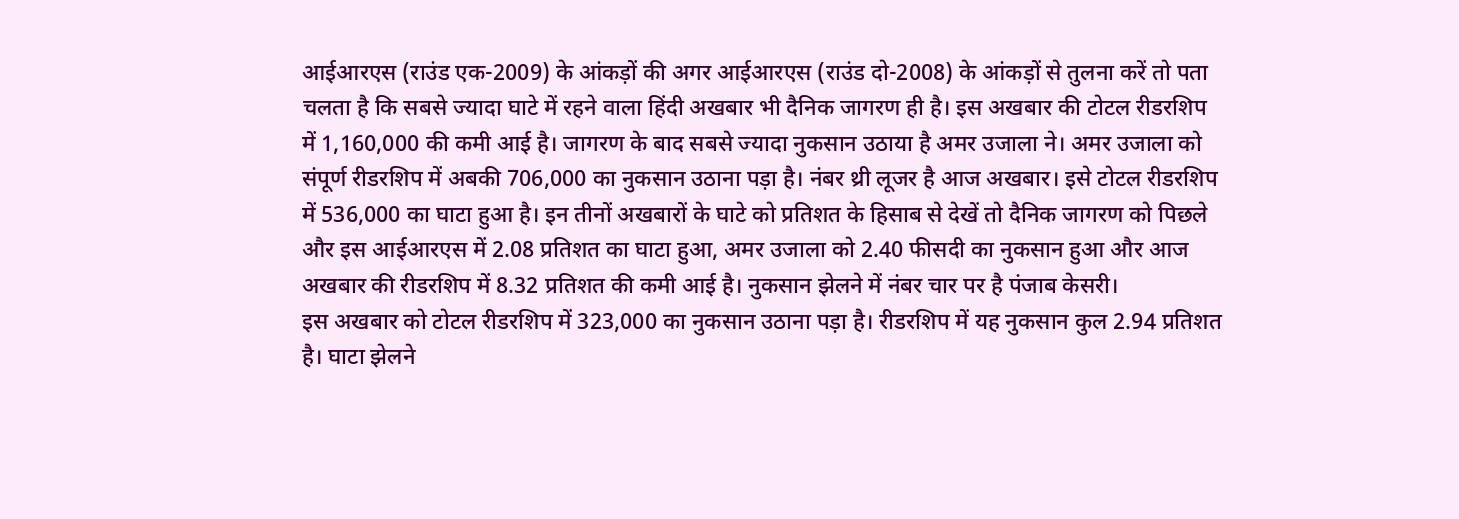आईआरएस (राउंड एक-2009) के आंकड़ों की अगर आईआरएस (राउंड दो-2008) के आंकड़ों से तुलना करें तो पता चलता है कि सबसे ज्यादा घाटे में रहने वाला हिंदी अखबार भी दैनिक जागरण ही है। इस अखबार की टोटल रीडरशिप में 1,160,000 की कमी आई है। जागरण के बाद सबसे ज्यादा नुकसान उठाया है अमर उजाला ने। अमर उजाला को संपूर्ण रीडरशिप में अबकी 706,000 का नुकसान उठाना पड़ा है। नंबर थ्री लूजर है आज अखबार। इसे टोटल रीडरशिप में 536,000 का घाटा हुआ है। इन तीनों अखबारों के घाटे को प्रतिशत के हिसाब से देखें तो दैनिक जागरण को पिछले और इस आईआरएस में 2.08 प्रतिशत का घाटा हुआ, अमर उजाला को 2.40 फीसदी का नुकसान हुआ और आज अखबार की रीडरशिप में 8.32 प्रतिशत की कमी आई है। नुकसान झेलने में नंबर चार पर है पंजाब केसरी।
इस अखबार को टोटल रीडरशिप में 323,000 का नुकसान उठाना पड़ा है। रीडरशिप में यह नुकसान कुल 2.94 प्रतिशत है। घाटा झेलने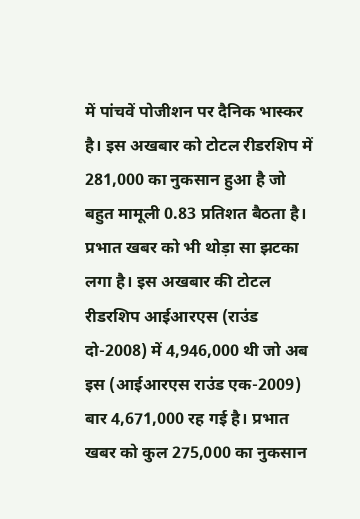में पांचवें पोजीशन पर दैनिक भास्कर है। इस अखबार को टोटल रीडरशिप में 281,000 का नुकसान हुआ है जो बहुत मामूली 0.83 प्रतिशत बैठता है। प्रभात खबर को भी थोड़ा सा झटका लगा है। इस अखबार की टोटल रीडरशिप आईआरएस (राउंड दो-2008) में 4,946,000 थी जो अब इस (आईआरएस राउंड एक-2009) बार 4,671,000 रह गई है। प्रभात खबर को कुल 275,000 का नुकसान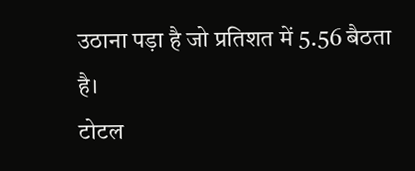उठाना पड़ा है जो प्रतिशत में 5.56 बैठता है।
टोटल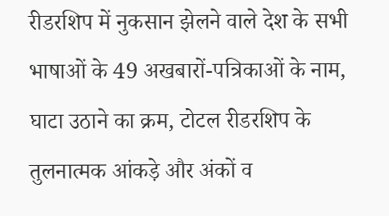रीडरशिप में नुकसान झेलने वाले देश के सभी भाषाओं के 49 अखबारों-पत्रिकाओं के नाम, घाटा उठाने का क्रम, टोटल रीडरशिप के तुलनात्मक आंकड़े और अंकों व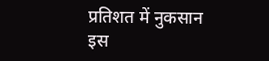प्रतिशत में नुकसान इस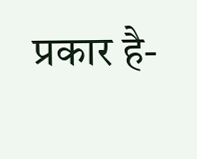प्रकार है-